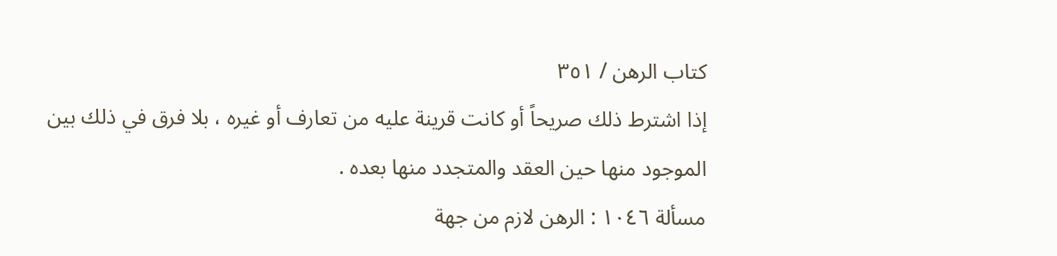كتاب الرهن / ٣٥١
إذا اشترط ذلك صريحاً أو كانت قرينة عليه من تعارف أو غيره ، بلا فرق في ذلك بين
الموجود منها حين العقد والمتجدد منها بعده .
مسألة ١٠٤٦ : الرهن لازم من جهة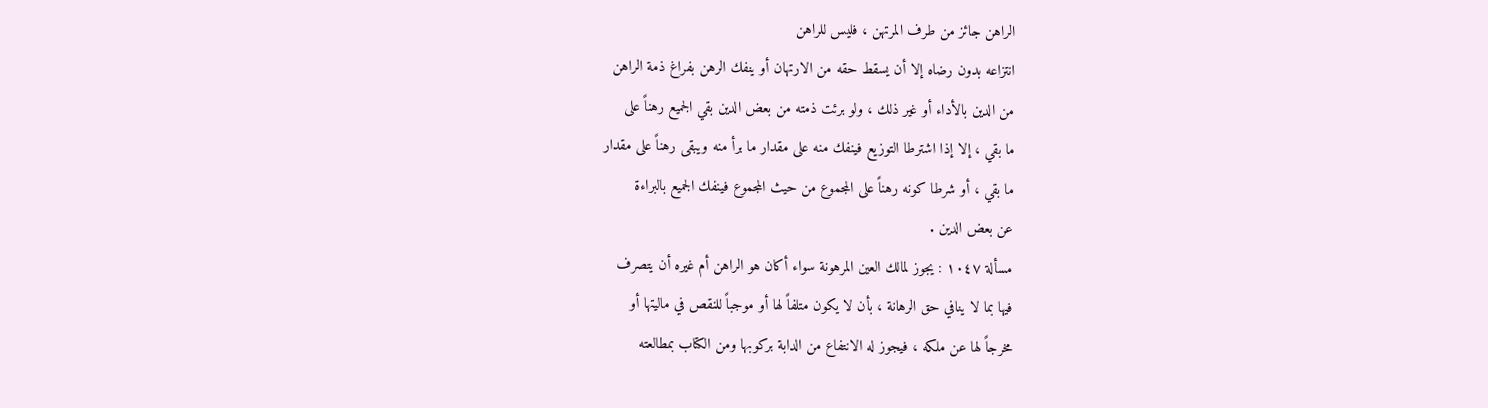الراهن جائز من طرف المرتهن ، فليس للراهن
انتزاعه بدون رضاه إلا أن يسقط حقه من الارتهان أو ينفك الرهن بفراغ ذمة الراهن
من الدين بالأداء أو غير ذلك ، ولو برئت ذمته من بعض الدين بقي الجميع رهناً على
ما بقي ، إلا إذا اشترطا التوزيع فينفك منه على مقدار ما برأ منه ويبقى رهناً على مقدار
ما بقي ، أو شرطا كونه رهناً على المجموع من حيث المجموع فينفك الجميع بالبراءة
عن بعض الدين .
مسألة ١٠٤٧ : يجوز لمالك العين المرهونة سواء أكان هو الراهن أم غيره أن يتصرف
فيها بما لا ينافي حق الرهانة ، بأن لا يكون متلفاً لها أو موجباً للنقص في ماليتها أو
مخرجاً لها عن ملكه ، فيجوز له الانتفاع من الدابة بركوبها ومن الكتاب بمطالعته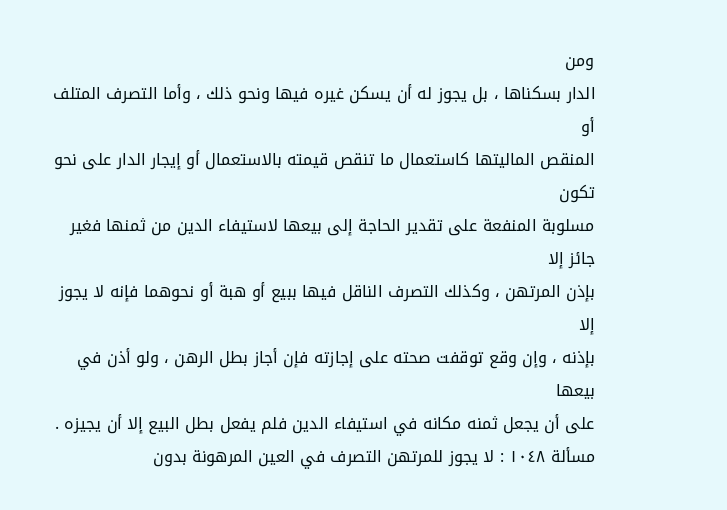ومن
الدار بسكناها ، بل يجوز له أن يسكن غيره فيها ونحو ذلك ، وأما التصرف المتلف أو
المنقص الماليتها كاستعمال ما تنقص قيمته بالاستعمال أو إيجار الدار على نحو تكون
مسلوبة المنفعة على تقدير الحاجة إلى بيعها لاستيفاء الدين من ثمنها فغير جائز إلا
بإذن المرتهن ، وكذلك التصرف الناقل فيها ببيع أو هبة أو نحوهما فإنه لا يجوز إلا
بإذنه ، وإن وقع توقفت صحته على إجازته فإن أجاز بطل الرهن ، ولو أذن في بيعها
على أن يجعل ثمنه مكانه في استيفاء الدين فلم يفعل بطل البيع إلا أن يجيزه .
مسألة ١٠٤٨ : لا يجوز للمرتهن التصرف في العين المرهونة بدون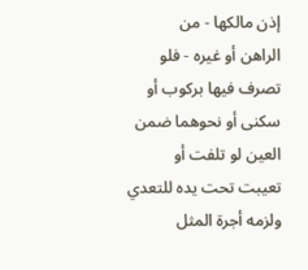إذن مالكها - من
الراهن أو غيره - فلو تصرف فيها بركوب أو سكنى أو نحوهما ضمن العين لو تلفت أو
تعيبت تحت يده للتعدي ولزمه أجرة المثل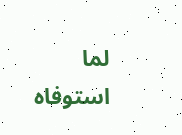لما استوفاه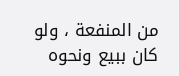من المنفعة ، ولو كان ببيع ونحوه